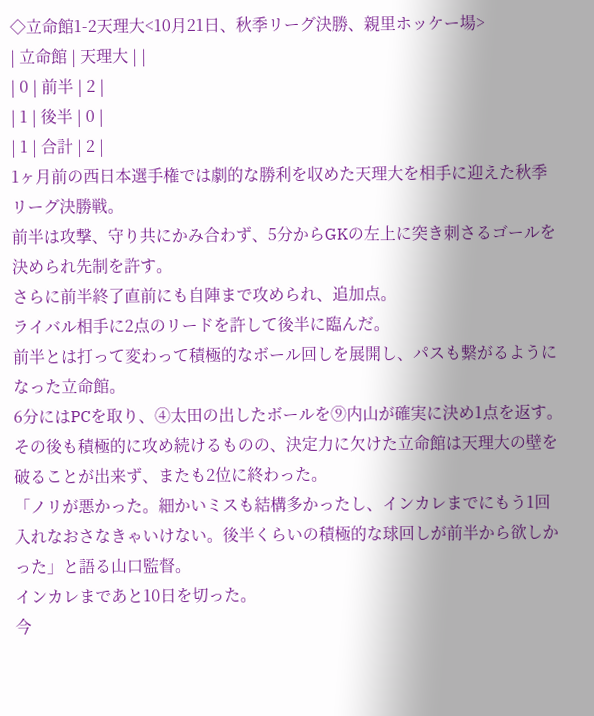◇立命館1-2天理大<10月21日、秋季リーグ決勝、親里ホッケー場>
| 立命館 | 天理大 | |
| 0 | 前半 | 2 |
| 1 | 後半 | 0 |
| 1 | 合計 | 2 |
1ヶ月前の西日本選手権では劇的な勝利を収めた天理大を相手に迎えた秋季リーグ決勝戦。
前半は攻撃、守り共にかみ合わず、5分からGKの左上に突き刺さるゴールを決められ先制を許す。
さらに前半終了直前にも自陣まで攻められ、追加点。
ライバル相手に2点のリードを許して後半に臨んだ。
前半とは打って変わって積極的なボール回しを展開し、パスも繋がるようになった立命館。
6分にはPCを取り、④太田の出したボールを⑨内山が確実に決め1点を返す。
その後も積極的に攻め続けるものの、決定力に欠けた立命館は天理大の壁を破ることが出来ず、またも2位に終わった。
「ノリが悪かった。細かいミスも結構多かったし、インカレまでにもう1回入れなおさなきゃいけない。後半くらいの積極的な球回しが前半から欲しかった」と語る山口監督。
インカレまであと10日を切った。
今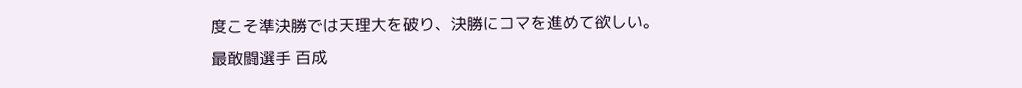度こそ準決勝では天理大を破り、決勝にコマを進めて欲しい。
最敢闘選手 百成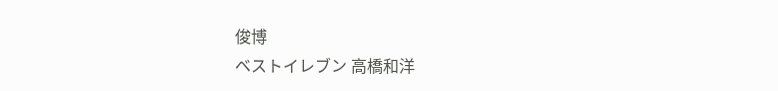俊博
ベストイレブン 高橋和洋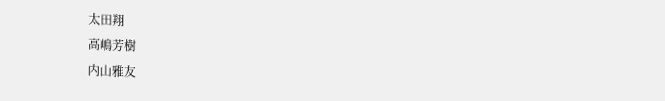太田翔
高嶋芳樹
内山雅友